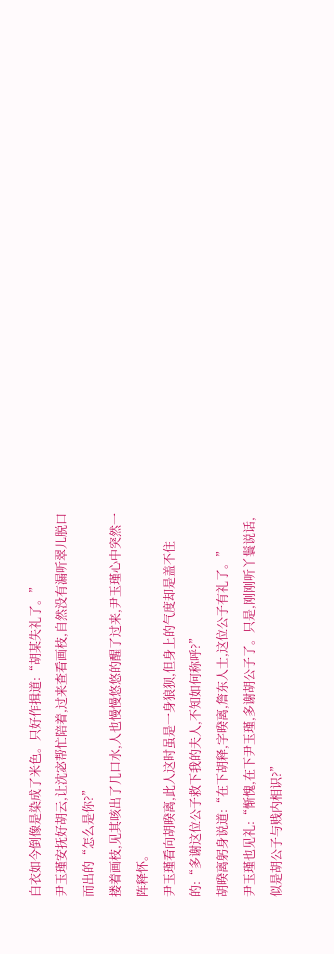白衣如今倒像是染成了米色。只好作揖道:“胡某失礼了。”
尹玉瑾安抚好胡云,让沈宓帮忙陪着,过来查看画枝,自然没有漏听翠儿脱口而出的“怎么是你?”
搂着画枝,见其咳出了几口水,人也慢慢悠悠的醒了过来,尹玉瑾心中突然一阵释怀。
尹玉瑾看向胡暌离,此人这时虽是一身狼狈,但身上的气度却是盖不住的:“多谢这位公子救下我的夫人,不知如何称呼?”
胡暌离躬身说道:“在下胡释,字暌离,詹东人士,这位公子有礼了。”
尹玉瑾也见礼:“惭愧,在下尹玉瑾,多谢胡公子了。只是,刚刚听丫鬟说话,似是胡公子与贱内相识?”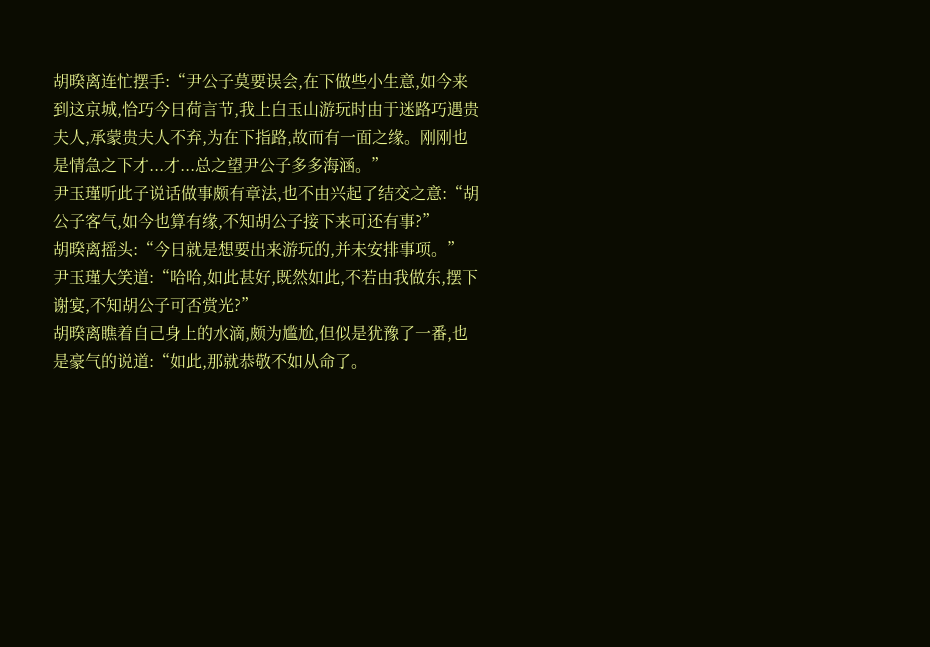胡暌离连忙摆手:“尹公子莫要误会,在下做些小生意,如今来到这京城,恰巧今日荷言节,我上白玉山游玩时由于迷路巧遇贵夫人,承蒙贵夫人不弃,为在下指路,故而有一面之缘。刚刚也是情急之下才...才...总之望尹公子多多海涵。”
尹玉瑾听此子说话做事颇有章法,也不由兴起了结交之意:“胡公子客气,如今也算有缘,不知胡公子接下来可还有事?”
胡暌离摇头:“今日就是想要出来游玩的,并未安排事项。”
尹玉瑾大笑道:“哈哈,如此甚好,既然如此,不若由我做东,摆下谢宴,不知胡公子可否赏光?”
胡暌离瞧着自己身上的水滴,颇为尴尬,但似是犹豫了一番,也是豪气的说道:“如此,那就恭敬不如从命了。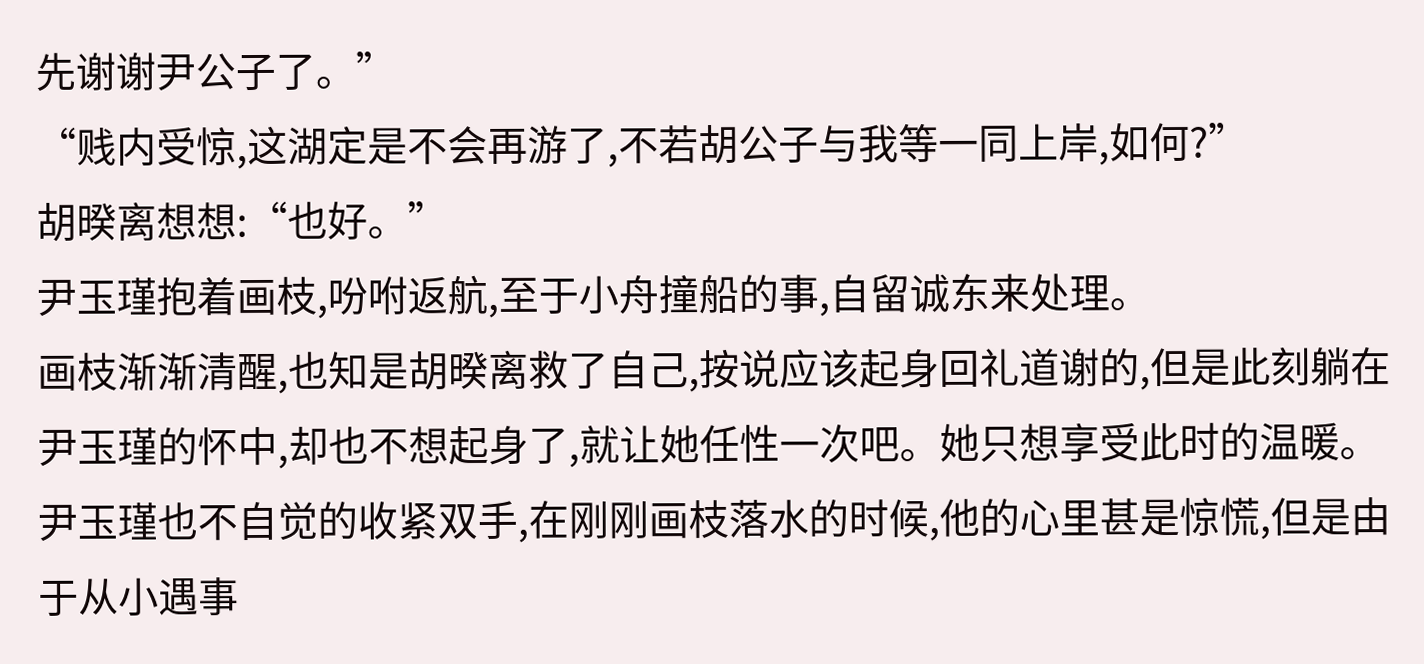先谢谢尹公子了。”
“贱内受惊,这湖定是不会再游了,不若胡公子与我等一同上岸,如何?”
胡暌离想想:“也好。”
尹玉瑾抱着画枝,吩咐返航,至于小舟撞船的事,自留诚东来处理。
画枝渐渐清醒,也知是胡暌离救了自己,按说应该起身回礼道谢的,但是此刻躺在尹玉瑾的怀中,却也不想起身了,就让她任性一次吧。她只想享受此时的温暖。
尹玉瑾也不自觉的收紧双手,在刚刚画枝落水的时候,他的心里甚是惊慌,但是由于从小遇事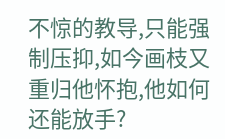不惊的教导,只能强制压抑,如今画枝又重归他怀抱,他如何还能放手?